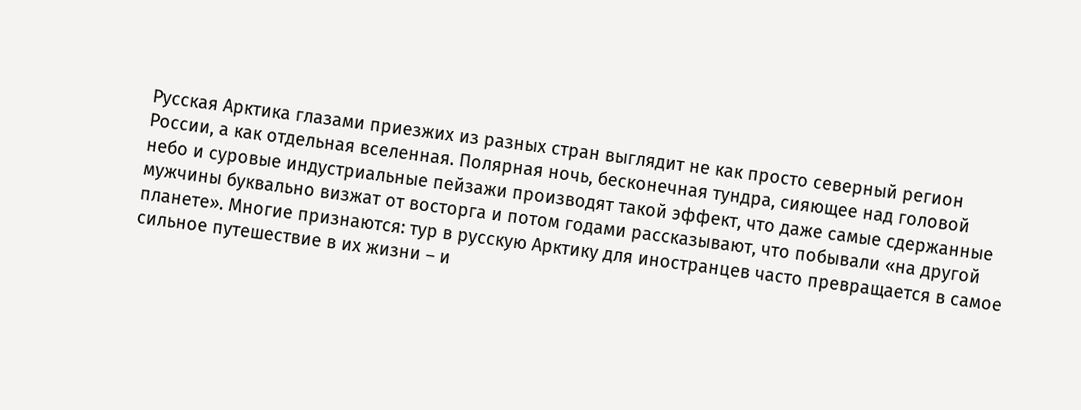Русская Арктика глазами приезжих из разных стран выглядит не как просто северный регион России, а как отдельная вселенная. Полярная ночь, бесконечная тундра, сияющее над головой небо и суровые индустриальные пейзажи производят такой эффект, что даже самые сдержанные мужчины буквально визжат от восторга и потом годами рассказывают, что побывали «на другой планете». Многие признаются: тур в русскую Арктику для иностранцев часто превращается в самое сильное путешествие в их жизни – и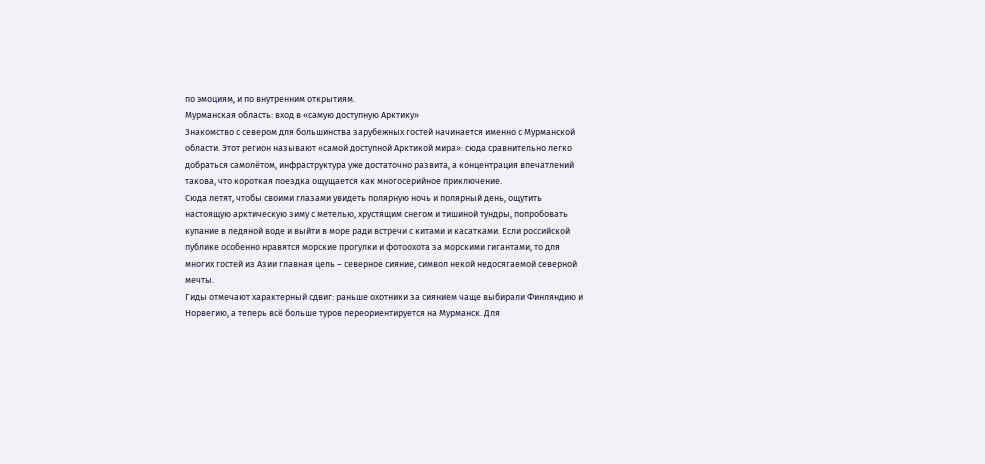по эмоциям, и по внутренним открытиям.
Мурманская область: вход в «самую доступную Арктику»
Знакомство с севером для большинства зарубежных гостей начинается именно с Мурманской области. Этот регион называют «самой доступной Арктикой мира»: сюда сравнительно легко добраться самолётом, инфраструктура уже достаточно развита, а концентрация впечатлений такова, что короткая поездка ощущается как многосерийное приключение.
Сюда летят, чтобы своими глазами увидеть полярную ночь и полярный день, ощутить настоящую арктическую зиму с метелью, хрустящим снегом и тишиной тундры, попробовать купание в ледяной воде и выйти в море ради встречи с китами и касатками. Если российской публике особенно нравятся морские прогулки и фотоохота за морскими гигантами, то для многих гостей из Азии главная цель – северное сияние, символ некой недосягаемой северной мечты.
Гиды отмечают характерный сдвиг: раньше охотники за сиянием чаще выбирали Финляндию и Норвегию, а теперь всё больше туров переориентируется на Мурманск. Для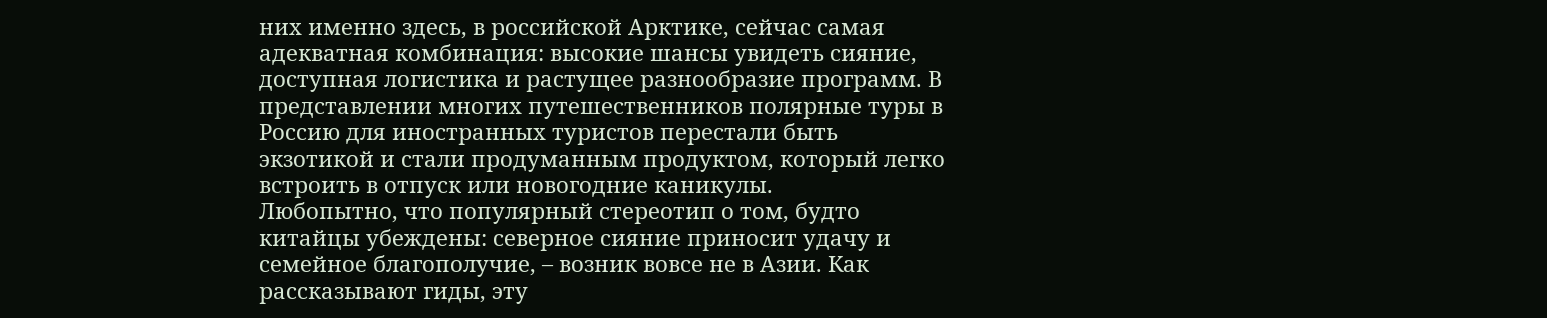них именно здесь, в российской Арктике, сейчас самая адекватная комбинация: высокие шансы увидеть сияние, доступная логистика и растущее разнообразие программ. В представлении многих путешественников полярные туры в Россию для иностранных туристов перестали быть экзотикой и стали продуманным продуктом, который легко встроить в отпуск или новогодние каникулы.
Любопытно, что популярный стереотип о том, будто китайцы убеждены: северное сияние приносит удачу и семейное благополучие, – возник вовсе не в Азии. Как рассказывают гиды, эту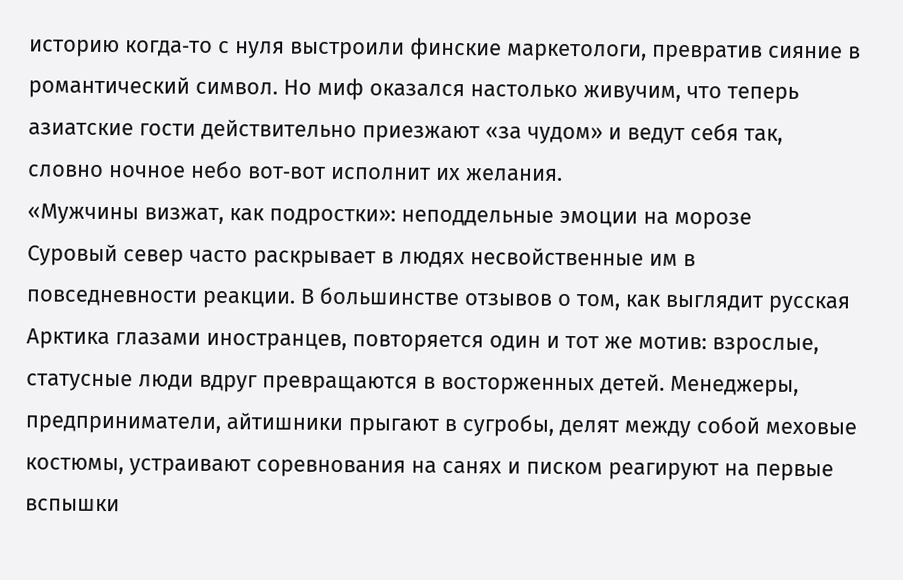историю когда‑то с нуля выстроили финские маркетологи, превратив сияние в романтический символ. Но миф оказался настолько живучим, что теперь азиатские гости действительно приезжают «за чудом» и ведут себя так, словно ночное небо вот‑вот исполнит их желания.
«Мужчины визжат, как подростки»: неподдельные эмоции на морозе
Суровый север часто раскрывает в людях несвойственные им в повседневности реакции. В большинстве отзывов о том, как выглядит русская Арктика глазами иностранцев, повторяется один и тот же мотив: взрослые, статусные люди вдруг превращаются в восторженных детей. Менеджеры, предприниматели, айтишники прыгают в сугробы, делят между собой меховые костюмы, устраивают соревнования на санях и писком реагируют на первые вспышки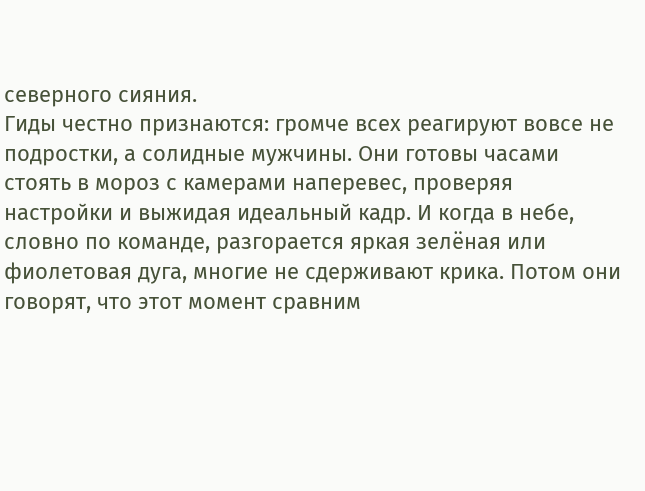северного сияния.
Гиды честно признаются: громче всех реагируют вовсе не подростки, а солидные мужчины. Они готовы часами стоять в мороз с камерами наперевес, проверяя настройки и выжидая идеальный кадр. И когда в небе, словно по команде, разгорается яркая зелёная или фиолетовая дуга, многие не сдерживают крика. Потом они говорят, что этот момент сравним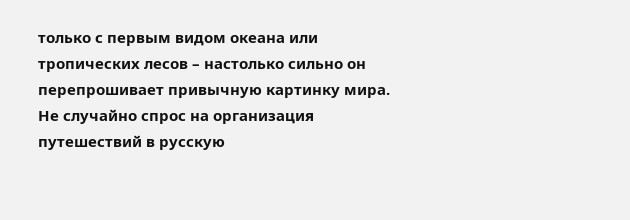только с первым видом океана или тропических лесов – настолько сильно он перепрошивает привычную картинку мира.
Не случайно спрос на организация путешествий в русскую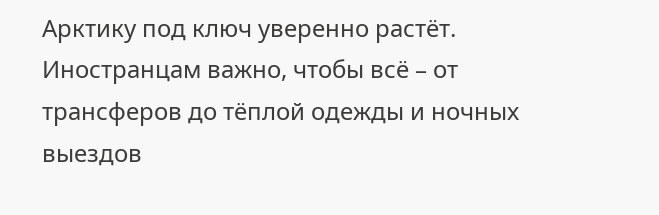Арктику под ключ уверенно растёт. Иностранцам важно, чтобы всё – от трансферов до тёплой одежды и ночных выездов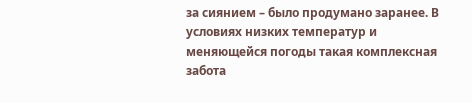за сиянием – было продумано заранее. В условиях низких температур и меняющейся погоды такая комплексная забота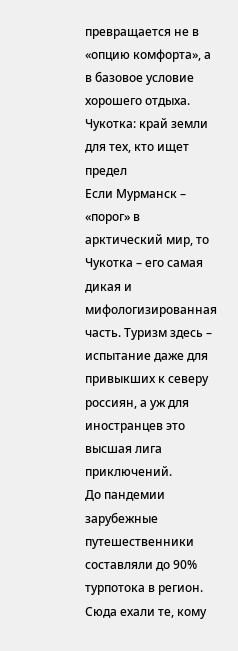превращается не в «опцию комфорта», а в базовое условие хорошего отдыха.
Чукотка: край земли для тех, кто ищет предел
Если Мурманск – «порог» в арктический мир, то Чукотка – его самая дикая и мифологизированная часть. Туризм здесь – испытание даже для привыкших к северу россиян, а уж для иностранцев это высшая лига приключений.
До пандемии зарубежные путешественники составляли до 90% турпотока в регион. Сюда ехали те, кому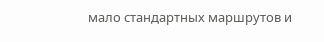мало стандартных маршрутов и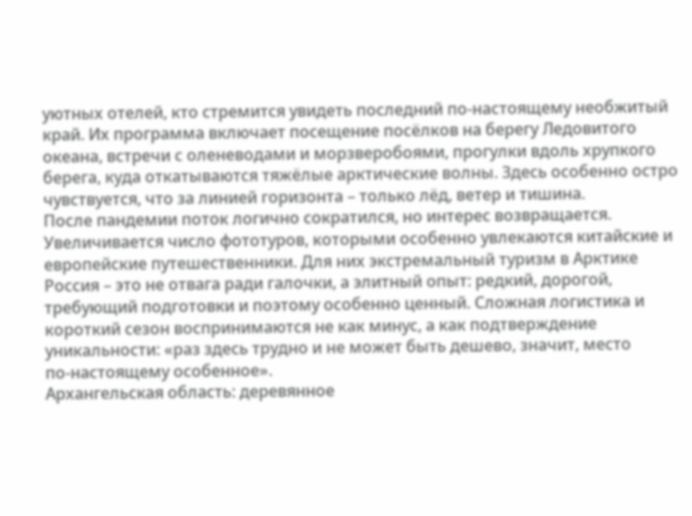уютных отелей, кто стремится увидеть последний по‑настоящему необжитый край. Их программа включает посещение посёлков на берегу Ледовитого океана, встречи с оленеводами и морзверобоями, прогулки вдоль хрупкого берега, куда откатываются тяжёлые арктические волны. Здесь особенно остро чувствуется, что за линией горизонта – только лёд, ветер и тишина.
После пандемии поток логично сократился, но интерес возвращается. Увеличивается число фототуров, которыми особенно увлекаются китайские и европейские путешественники. Для них экстремальный туризм в Арктике Россия – это не отвага ради галочки, а элитный опыт: редкий, дорогой, требующий подготовки и поэтому особенно ценный. Сложная логистика и короткий сезон воспринимаются не как минус, а как подтверждение уникальности: «раз здесь трудно и не может быть дешево, значит, место по‑настоящему особенное».
Архангельская область: деревянное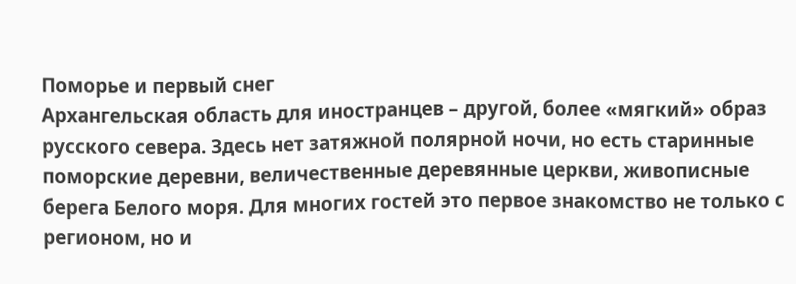Поморье и первый снег
Архангельская область для иностранцев – другой, более «мягкий» образ русского севера. Здесь нет затяжной полярной ночи, но есть старинные поморские деревни, величественные деревянные церкви, живописные берега Белого моря. Для многих гостей это первое знакомство не только с регионом, но и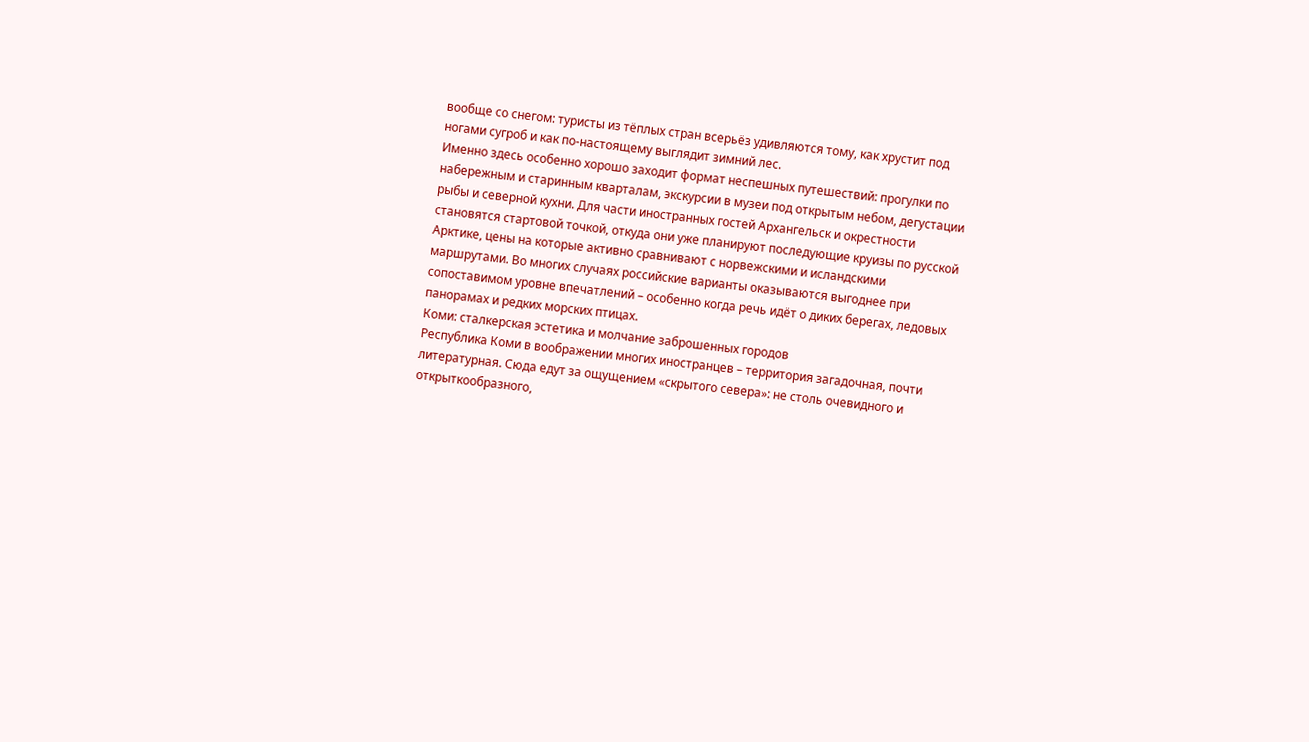вообще со снегом: туристы из тёплых стран всерьёз удивляются тому, как хрустит под ногами сугроб и как по‑настоящему выглядит зимний лес.
Именно здесь особенно хорошо заходит формат неспешных путешествий: прогулки по набережным и старинным кварталам, экскурсии в музеи под открытым небом, дегустации рыбы и северной кухни. Для части иностранных гостей Архангельск и окрестности становятся стартовой точкой, откуда они уже планируют последующие круизы по русской Арктике, цены на которые активно сравнивают с норвежскими и исландскими маршрутами. Во многих случаях российские варианты оказываются выгоднее при сопоставимом уровне впечатлений – особенно когда речь идёт о диких берегах, ледовых панорамах и редких морских птицах.
Коми: сталкерская эстетика и молчание заброшенных городов
Республика Коми в воображении многих иностранцев – территория загадочная, почти литературная. Сюда едут за ощущением «скрытого севера»: не столь очевидного и открыткообразного,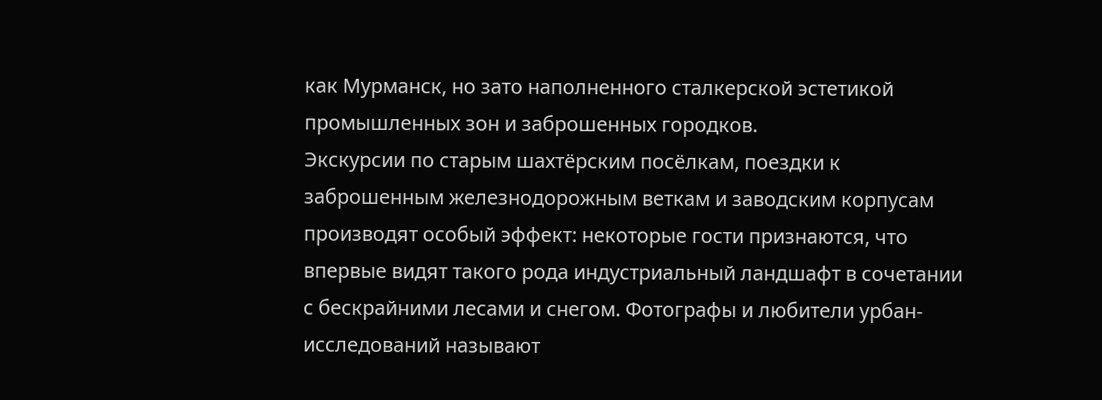как Мурманск, но зато наполненного сталкерской эстетикой промышленных зон и заброшенных городков.
Экскурсии по старым шахтёрским посёлкам, поездки к заброшенным железнодорожным веткам и заводским корпусам производят особый эффект: некоторые гости признаются, что впервые видят такого рода индустриальный ландшафт в сочетании с бескрайними лесами и снегом. Фотографы и любители урбан-исследований называют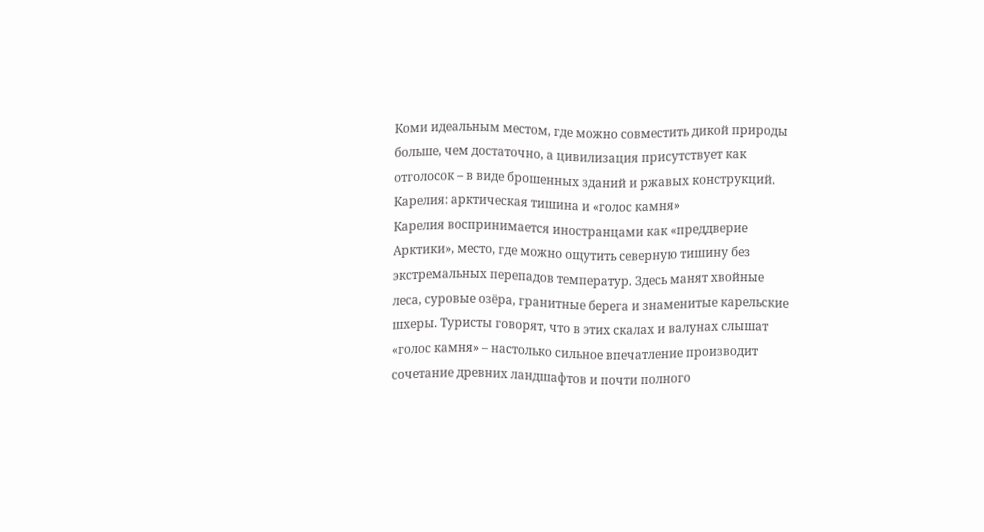Коми идеальным местом, где можно совместить дикой природы больше, чем достаточно, а цивилизация присутствует как отголосок – в виде брошенных зданий и ржавых конструкций.
Карелия: арктическая тишина и «голос камня»
Карелия воспринимается иностранцами как «преддверие Арктики», место, где можно ощутить северную тишину без экстремальных перепадов температур. Здесь манят хвойные леса, суровые озёра, гранитные берега и знаменитые карельские шхеры. Туристы говорят, что в этих скалах и валунах слышат «голос камня» – настолько сильное впечатление производит сочетание древних ландшафтов и почти полного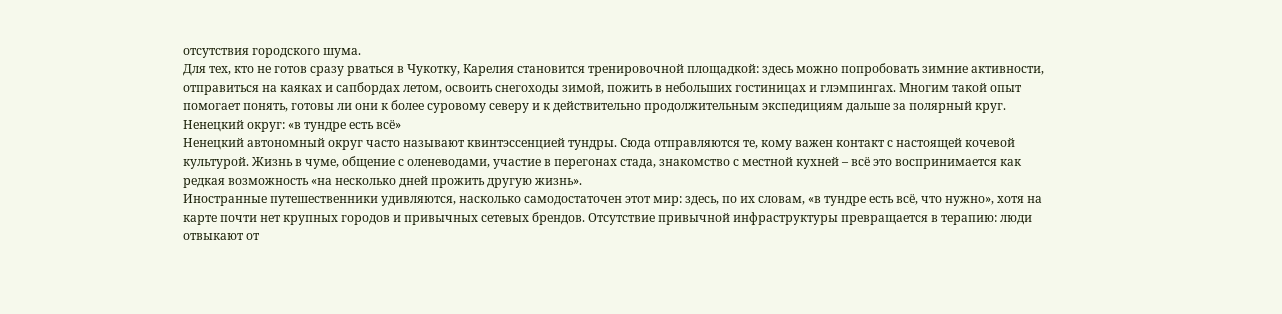отсутствия городского шума.
Для тех, кто не готов сразу рваться в Чукотку, Карелия становится тренировочной площадкой: здесь можно попробовать зимние активности, отправиться на каяках и сапбордах летом, освоить снегоходы зимой, пожить в небольших гостиницах и глэмпингах. Многим такой опыт помогает понять, готовы ли они к более суровому северу и к действительно продолжительным экспедициям дальше за полярный круг.
Ненецкий округ: «в тундре есть всё»
Ненецкий автономный округ часто называют квинтэссенцией тундры. Сюда отправляются те, кому важен контакт с настоящей кочевой культурой. Жизнь в чуме, общение с оленеводами, участие в перегонах стада, знакомство с местной кухней – всё это воспринимается как редкая возможность «на несколько дней прожить другую жизнь».
Иностранные путешественники удивляются, насколько самодостаточен этот мир: здесь, по их словам, «в тундре есть всё, что нужно», хотя на карте почти нет крупных городов и привычных сетевых брендов. Отсутствие привычной инфраструктуры превращается в терапию: люди отвыкают от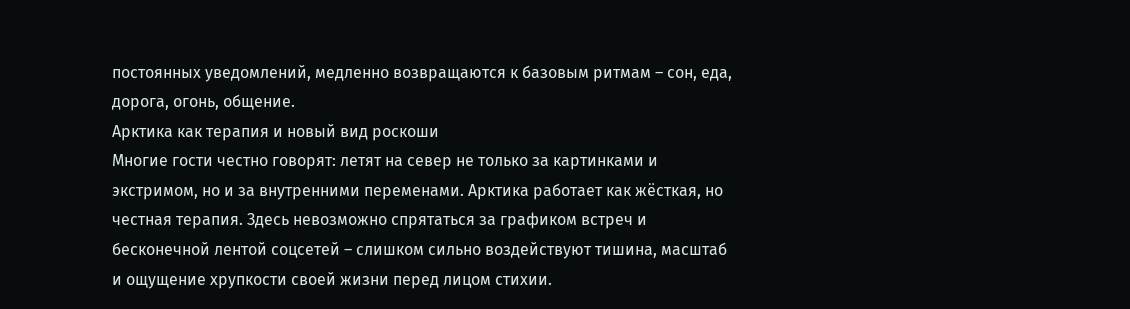постоянных уведомлений, медленно возвращаются к базовым ритмам – сон, еда, дорога, огонь, общение.
Арктика как терапия и новый вид роскоши
Многие гости честно говорят: летят на север не только за картинками и экстримом, но и за внутренними переменами. Арктика работает как жёсткая, но честная терапия. Здесь невозможно спрятаться за графиком встреч и бесконечной лентой соцсетей – слишком сильно воздействуют тишина, масштаб и ощущение хрупкости своей жизни перед лицом стихии.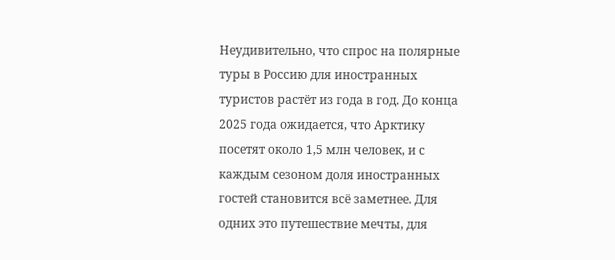Неудивительно, что спрос на полярные туры в Россию для иностранных туристов растёт из года в год. До конца 2025 года ожидается, что Арктику посетят около 1,5 млн человек, и с каждым сезоном доля иностранных гостей становится всё заметнее. Для одних это путешествие мечты, для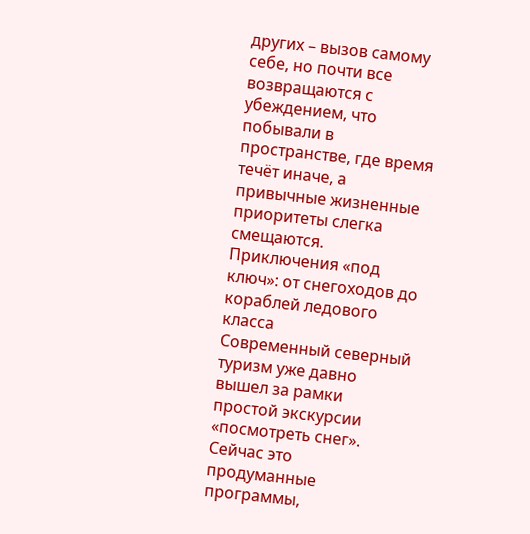других – вызов самому себе, но почти все возвращаются с убеждением, что побывали в пространстве, где время течёт иначе, а привычные жизненные приоритеты слегка смещаются.
Приключения «под ключ»: от снегоходов до кораблей ледового класса
Современный северный туризм уже давно вышел за рамки простой экскурсии «посмотреть снег». Сейчас это продуманные программы,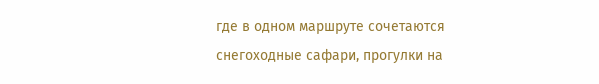где в одном маршруте сочетаются снегоходные сафари, прогулки на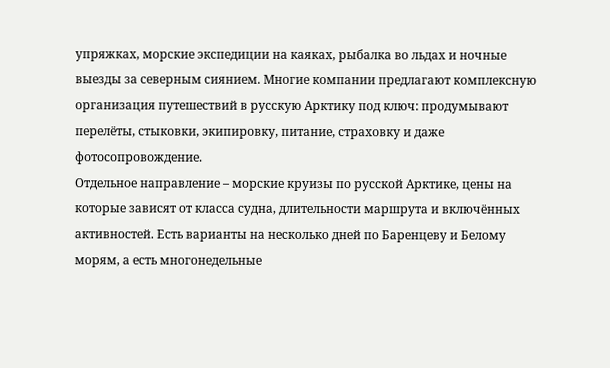упряжках, морские экспедиции на каяках, рыбалка во льдах и ночные выезды за северным сиянием. Многие компании предлагают комплексную организация путешествий в русскую Арктику под ключ: продумывают перелёты, стыковки, экипировку, питание, страховку и даже фотосопровождение.
Отдельное направление – морские круизы по русской Арктике, цены на которые зависят от класса судна, длительности маршрута и включённых активностей. Есть варианты на несколько дней по Баренцеву и Белому морям, а есть многонедельные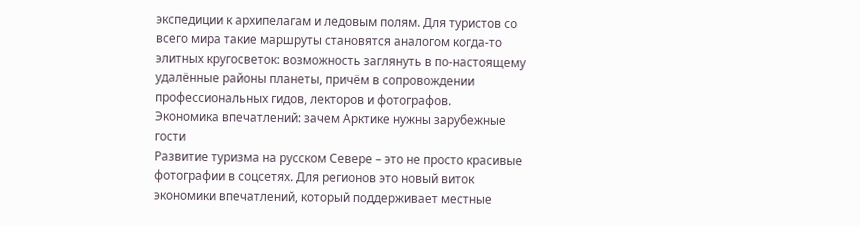экспедиции к архипелагам и ледовым полям. Для туристов со всего мира такие маршруты становятся аналогом когда‑то элитных кругосветок: возможность заглянуть в по‑настоящему удалённые районы планеты, причём в сопровождении профессиональных гидов, лекторов и фотографов.
Экономика впечатлений: зачем Арктике нужны зарубежные гости
Развитие туризма на русском Севере – это не просто красивые фотографии в соцсетях. Для регионов это новый виток экономики впечатлений, который поддерживает местные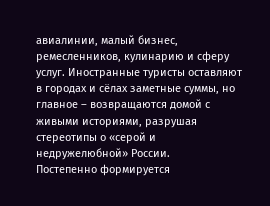авиалинии, малый бизнес, ремесленников, кулинарию и сферу услуг. Иностранные туристы оставляют в городах и сёлах заметные суммы, но главное – возвращаются домой с живыми историями, разрушая стереотипы о «серой и недружелюбной» России.
Постепенно формируется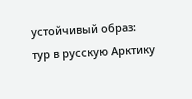устойчивый образ: тур в русскую Арктику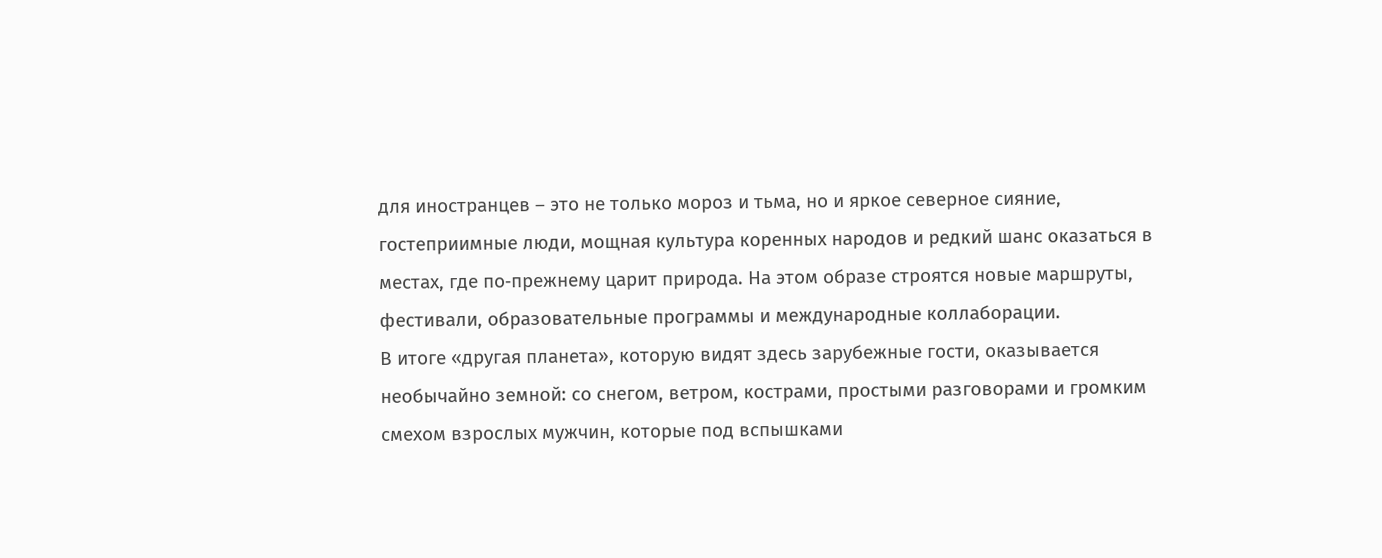для иностранцев – это не только мороз и тьма, но и яркое северное сияние, гостеприимные люди, мощная культура коренных народов и редкий шанс оказаться в местах, где по‑прежнему царит природа. На этом образе строятся новые маршруты, фестивали, образовательные программы и международные коллаборации.
В итоге «другая планета», которую видят здесь зарубежные гости, оказывается необычайно земной: со снегом, ветром, кострами, простыми разговорами и громким смехом взрослых мужчин, которые под вспышками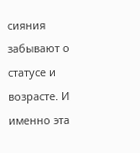сияния забывают о статусе и возрасте. И именно эта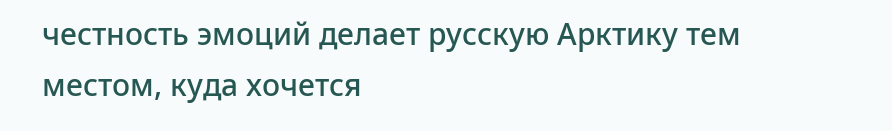честность эмоций делает русскую Арктику тем местом, куда хочется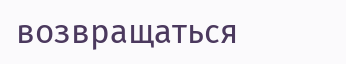возвращаться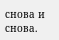снова и снова.